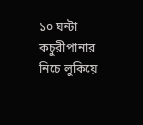১০ ঘন্টা কচুরীপানার নিচে লুকিয়ে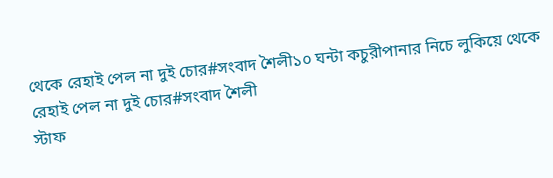থেকে রেহাই পেল না দুই চোর#সংবাদ শৈলী১০ ঘন্টা কচুরীপানার নিচে লুকিয়ে থেকে রেহাই পেল না দুই চোর#সংবাদ শৈলী
স্টাফ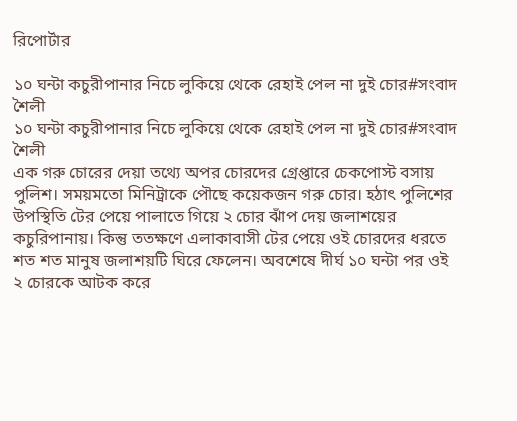রিপোর্টার

১০ ঘন্টা কচুরীপানার নিচে লুকিয়ে থেকে রেহাই পেল না দুই চোর#সংবাদ শৈলী
১০ ঘন্টা কচুরীপানার নিচে লুকিয়ে থেকে রেহাই পেল না দুই চোর#সংবাদ শৈলী
এক গরু চোরের দেয়া তথ্যে অপর চোরদের গ্রেপ্তারে চেকপোস্ট বসায় পুলিশ। সময়মতো মিনিট্রাকে পৌছে কয়েকজন গরু চোর। হঠাৎ পুলিশের উপস্থিতি টের পেয়ে পালাতে গিয়ে ২ চোর ঝাঁপ দেয় জলাশয়ের কচুরিপানায়। কিন্তু ততক্ষণে এলাকাবাসী টের পেয়ে ওই চোরদের ধরতে শত শত মানুষ জলাশয়টি ঘিরে ফেলেন। অবশেষে দীর্ঘ ১০ ঘন্টা পর ওই ২ চোরকে আটক করে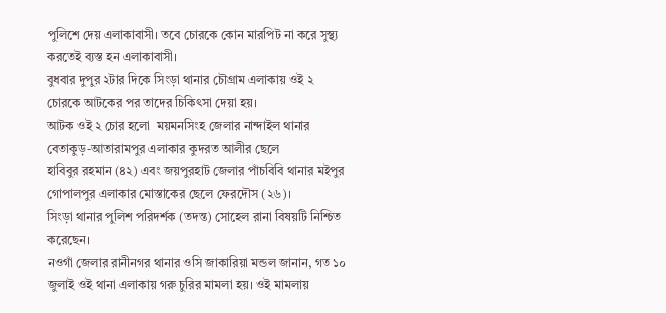পুলিশে দেয় এলাকাবাসী। তবে চোরকে কোন মারপিট না করে সুস্থ্য করতেই ব্যস্ত হন এলাকাবাসী।
বুধবার দুপুর ২টার দিকে সিংড়া থানার চৌগ্রাম এলাকায় ওই ২ চোরকে আটকের পর তাদের চিকিৎসা দেয়া হয়।
আটক ওই ২ চোর হলো  ময়মনসিংহ জেলার নান্দাইল থানার বেতাকুড়-আতারামপুর এলাকার কুদরত আলীর ছেলে
হাবিবুর রহমান (৪২) এবং জয়পুরহাট জেলার পাঁচবিবি থানার মইপুর গোপালপুর এলাকার মোস্তাকের ছেলে ফেরদৌস (২৬)।
সিংড়া থানার পুলিশ পরিদর্শক (তদন্ত) সোহেল রানা বিষয়টি নিশ্চিত করেছেন।
নওগাঁ জেলার রানীনগর থানার ওসি জাকারিয়া মন্ডল জানান, গত ১০ জুলাই ওই থানা এলাকায় গরু চুরির মামলা হয়। ওই মামলায়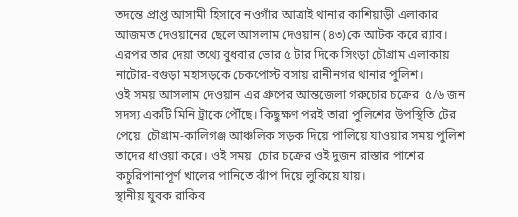তদন্তে প্রাপ্ত আসামী হিসাবে নওগাঁর আত্রাই থানার কাশিয়াড়ী এলাকার আজমত দেওয়ানের ছেলে আসলাম দেওয়ান (৪৩)কে আটক করে র‍্যাব।
এরপর তার দেয়া তথ্যে বুধবার ভোর ৫ টার দিকে সিংড়া চৌগ্রাম এলাকায় নাটোর-বগুড়া মহাসড়কে চেকপোস্ট বসায় রানীনগর থানার পুলিশ।
ওই সময় আসলাম দেওয়ান এর গ্রুপের আন্তজেলা গরুচোর চক্রের  ৫/৬ জন সদস্য একটি মিনি ট্রাকে পৌঁছে। কিছুক্ষণ পরই তারা পুলিশের উপস্থিতি টের পেয়ে  চৌগ্রাম-কালিগঞ্জ আঞ্চলিক সড়ক দিয়ে পালিয়ে যাওয়ার সময় পুলিশ তাদের ধাওয়া করে। ওই সময়  চোর চক্রের ওই দুজন রাস্তার পাশের কচুরিপানাপূর্ণ খালের পানিতে ঝাঁপ দিয়ে লুকিয়ে যায়।
স্থানীয় যুবক রাকিব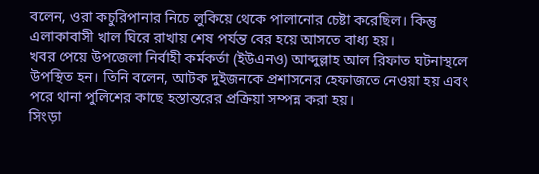বলেন, ওরা কচুরিপানার নিচে লুকিয়ে থেকে পালানোর চেষ্টা করেছিল। কিন্তু এলাকাবাসী খাল ঘিরে রাখায় শেষ পর্যন্ত বের হয়ে আসতে বাধ্য হয়।
খবর পেয়ে উপজেলা নির্বাহী কর্মকর্তা (ইউএনও) আব্দুল্লাহ আল রিফাত ঘটনাস্থলে উপস্থিত হন। তিনি বলেন, আটক দুইজনকে প্রশাসনের হেফাজতে নেওয়া হয় এবং পরে থানা পুলিশের কাছে হস্তান্তরের প্রক্রিয়া সম্পন্ন করা হয়।
সিংড়া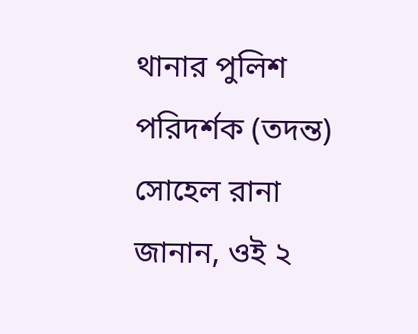থানার পুলিশ পরিদর্শক (তদন্ত) সোহেল রানা জানান, ওই ২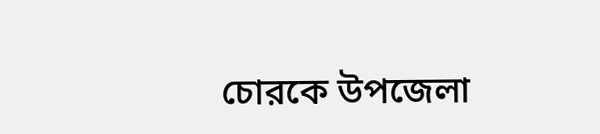চোরকে উপজেলা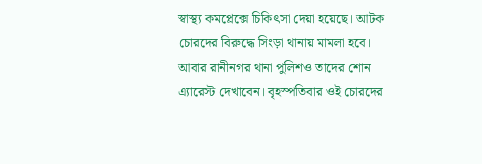স্বাস্থ্য কমপ্লেক্সে চিকিৎসা দেয়া হয়েছে। আটক চোরদের বিরুদ্ধে সিংড়া থানায় মামলা হবে। আবার রানীনগর থানা পুলিশও তাদের শোন এ্যারেস্ট দেখাবেন। বৃহস্পতিবার ওই চোরদের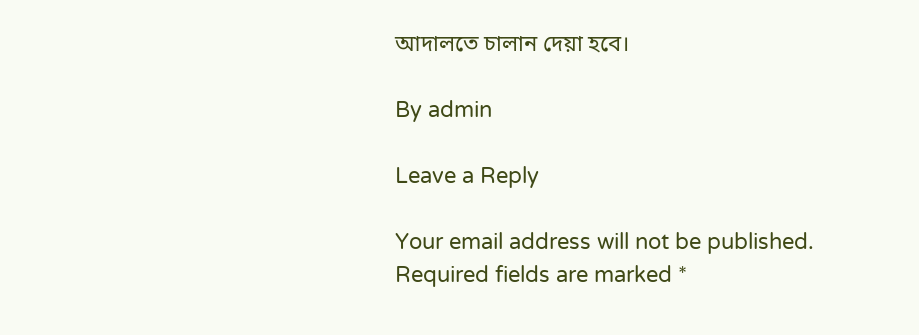আদালতে চালান দেয়া হবে।

By admin

Leave a Reply

Your email address will not be published. Required fields are marked *